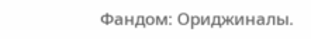Фандом: Ориджиналы.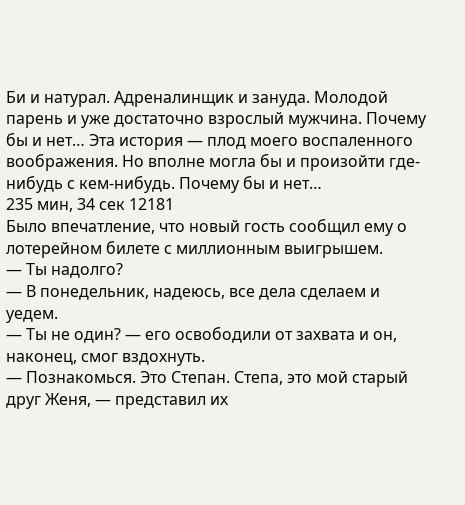Би и натурал. Адреналинщик и зануда. Молодой парень и уже достаточно взрослый мужчина. Почему бы и нет… Эта история — плод моего воспаленного воображения. Но вполне могла бы и произойти где-нибудь с кем-нибудь. Почему бы и нет…
235 мин, 34 сек 12181
Было впечатление, что новый гость сообщил ему о лотерейном билете с миллионным выигрышем.
— Ты надолго?
— В понедельник, надеюсь, все дела сделаем и уедем.
— Ты не один? — его освободили от захвата и он, наконец, смог вздохнуть.
— Познакомься. Это Степан. Степа, это мой старый друг Женя, — представил их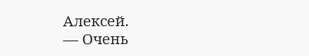Алексей.
— Очень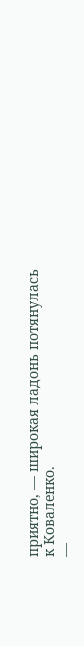приятно, — широкая ладонь потянулась к Коваленко.
—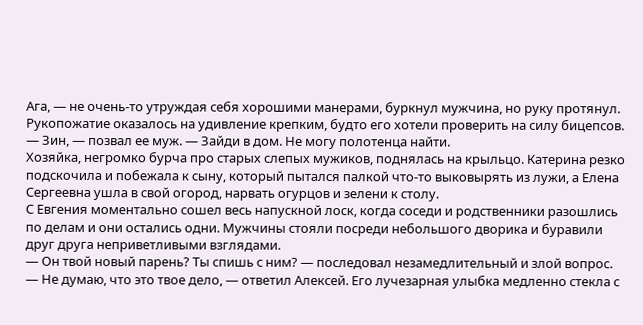Ага, — не очень-то утруждая себя хорошими манерами, буркнул мужчина, но руку протянул. Рукопожатие оказалось на удивление крепким, будто его хотели проверить на силу бицепсов.
— Зин, — позвал ее муж. — Зайди в дом. Не могу полотенца найти.
Хозяйка, негромко бурча про старых слепых мужиков, поднялась на крыльцо. Катерина резко подскочила и побежала к сыну, который пытался палкой что-то выковырять из лужи, а Елена Сергеевна ушла в свой огород, нарвать огурцов и зелени к столу.
С Евгения моментально сошел весь напускной лоск, когда соседи и родственники разошлись по делам и они остались одни. Мужчины стояли посреди небольшого дворика и буравили друг друга неприветливыми взглядами.
— Он твой новый парень? Ты спишь с ним? — последовал незамедлительный и злой вопрос.
— Не думаю, что это твое дело, — ответил Алексей. Его лучезарная улыбка медленно стекла с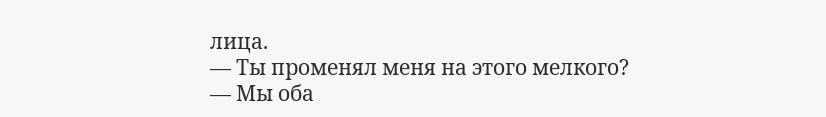лица.
— Ты променял меня на этого мелкого?
— Мы оба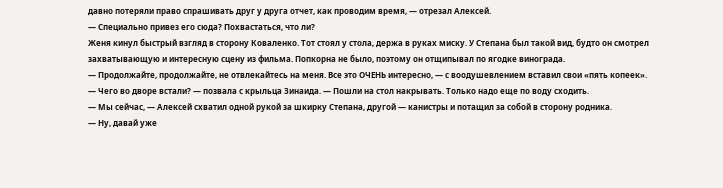давно потеряли право спрашивать друг у друга отчет, как проводим время, — отрезал Алексей.
— Специально привез его сюда? Похвастаться, что ли?
Женя кинул быстрый взгляд в сторону Коваленко. Тот стоял у стола, держа в руках миску. У Степана был такой вид, будто он смотрел захватывающую и интересную сцену из фильма. Попкорна не было, поэтому он отщипывал по ягодке винограда.
— Продолжайте, продолжайте, не отвлекайтесь на меня. Все это ОЧЕНЬ интересно, — с воодушевлением вставил свои «пять копеек».
— Чего во дворе встали? — позвала с крыльца Зинаида. — Пошли на стол накрывать. Только надо еще по воду сходить.
— Мы сейчас, — Алексей схватил одной рукой за шкирку Степана, другой — канистры и потащил за собой в сторону родника.
— Ну, давай уже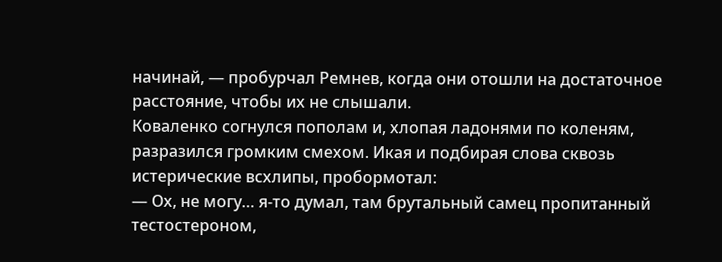начинай, — пробурчал Ремнев, когда они отошли на достаточное расстояние, чтобы их не слышали.
Коваленко согнулся пополам и, хлопая ладонями по коленям, разразился громким смехом. Икая и подбирая слова сквозь истерические всхлипы, пробормотал:
— Ох, не могу… я-то думал, там брутальный самец пропитанный тестостероном,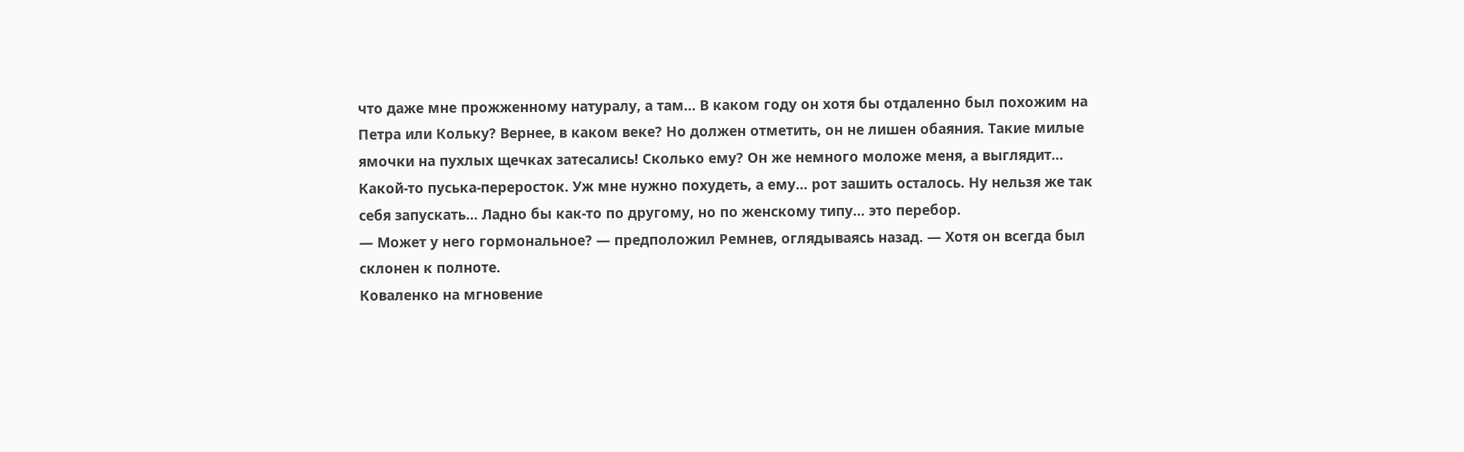что даже мне прожженному натуралу, а там… В каком году он хотя бы отдаленно был похожим на Петра или Кольку? Вернее, в каком веке? Но должен отметить, он не лишен обаяния. Такие милые ямочки на пухлых щечках затесались! Сколько ему? Он же немного моложе меня, а выглядит… Какой-то пуська-переросток. Уж мне нужно похудеть, а ему… рот зашить осталось. Ну нельзя же так себя запускать… Ладно бы как-то по другому, но по женскому типу… это перебор.
— Может у него гормональное? — предположил Ремнев, оглядываясь назад. — Хотя он всегда был склонен к полноте.
Коваленко на мгновение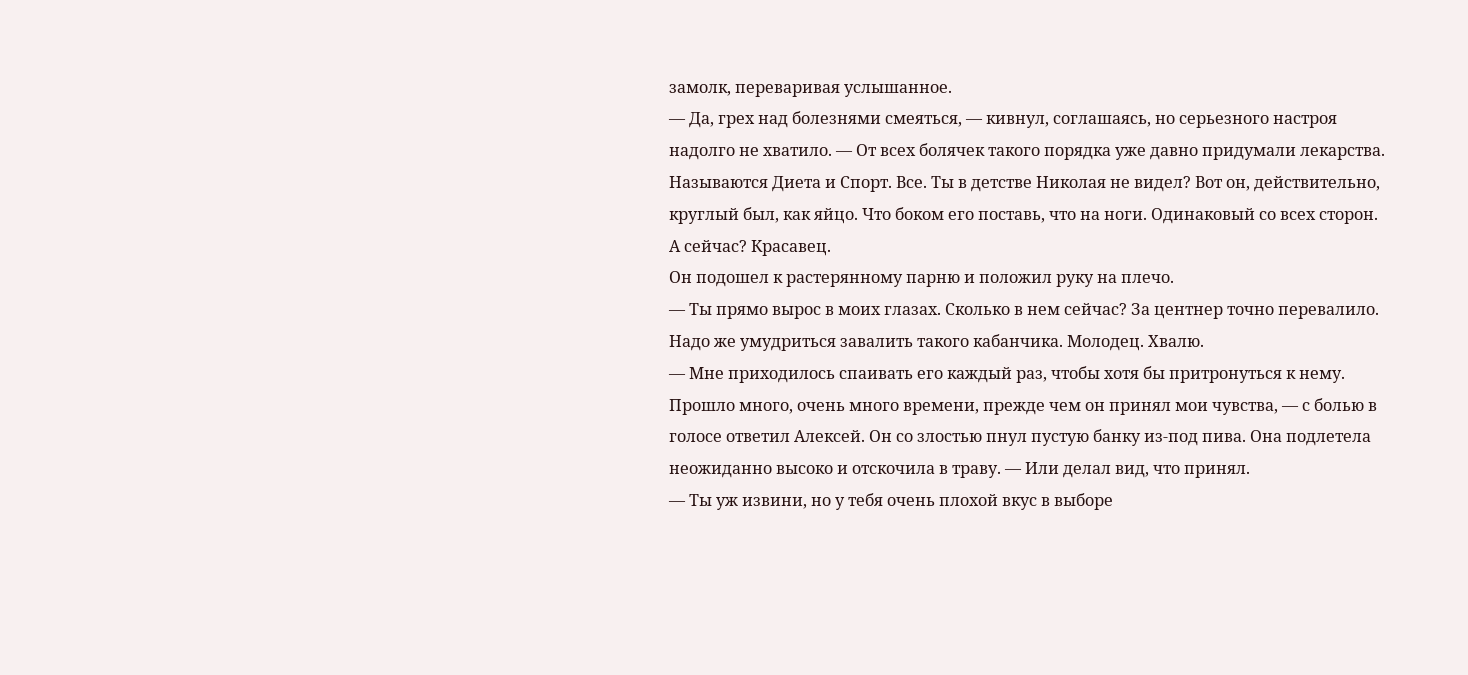замолк, переваривая услышанное.
— Да, грех над болезнями смеяться, — кивнул, соглашаясь, но серьезного настроя надолго не хватило. — От всех болячек такого порядка уже давно придумали лекарства. Называются Диета и Спорт. Все. Ты в детстве Николая не видел? Вот он, действительно, круглый был, как яйцо. Что боком его поставь, что на ноги. Одинаковый со всех сторон. А сейчас? Красавец.
Он подошел к растерянному парню и положил руку на плечо.
— Ты прямо вырос в моих глазах. Сколько в нем сейчас? За центнер точно перевалило. Надо же умудриться завалить такого кабанчика. Молодец. Хвалю.
— Мне приходилось спаивать его каждый раз, чтобы хотя бы притронуться к нему. Прошло много, очень много времени, прежде чем он принял мои чувства, — с болью в голосе ответил Алексей. Он со злостью пнул пустую банку из-под пива. Она подлетела неожиданно высоко и отскочила в траву. — Или делал вид, что принял.
— Ты уж извини, но у тебя очень плохой вкус в выборе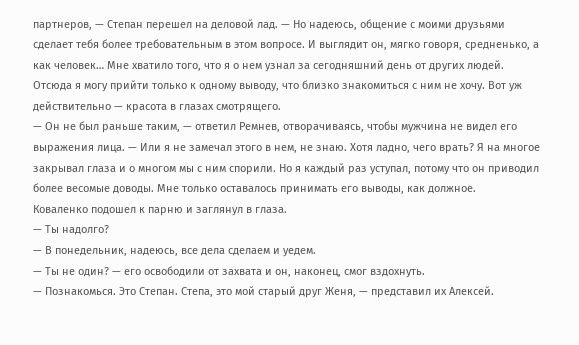партнеров, — Степан перешел на деловой лад. — Но надеюсь, общение с моими друзьями сделает тебя более требовательным в этом вопросе. И выглядит он, мягко говоря, средненько, а как человек… Мне хватило того, что я о нем узнал за сегодняшний день от других людей. Отсюда я могу прийти только к одному выводу, что близко знакомиться с ним не хочу. Вот уж действительно — красота в глазах смотрящего.
— Он не был раньше таким, — ответил Ремнев, отворачиваясь, чтобы мужчина не видел его выражения лица. — Или я не замечал этого в нем, не знаю. Хотя ладно, чего врать? Я на многое закрывал глаза и о многом мы с ним спорили. Но я каждый раз уступал, потому что он приводил более весомые доводы. Мне только оставалось принимать его выводы, как должное.
Коваленко подошел к парню и заглянул в глаза.
— Ты надолго?
— В понедельник, надеюсь, все дела сделаем и уедем.
— Ты не один? — его освободили от захвата и он, наконец, смог вздохнуть.
— Познакомься. Это Степан. Степа, это мой старый друг Женя, — представил их Алексей.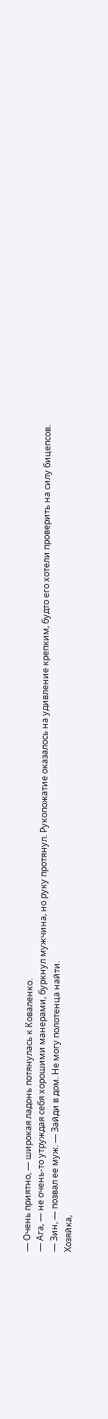— Очень приятно, — широкая ладонь потянулась к Коваленко.
— Ага, — не очень-то утруждая себя хорошими манерами, буркнул мужчина, но руку протянул. Рукопожатие оказалось на удивление крепким, будто его хотели проверить на силу бицепсов.
— Зин, — позвал ее муж. — Зайди в дом. Не могу полотенца найти.
Хозяйка,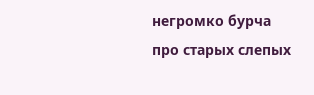негромко бурча про старых слепых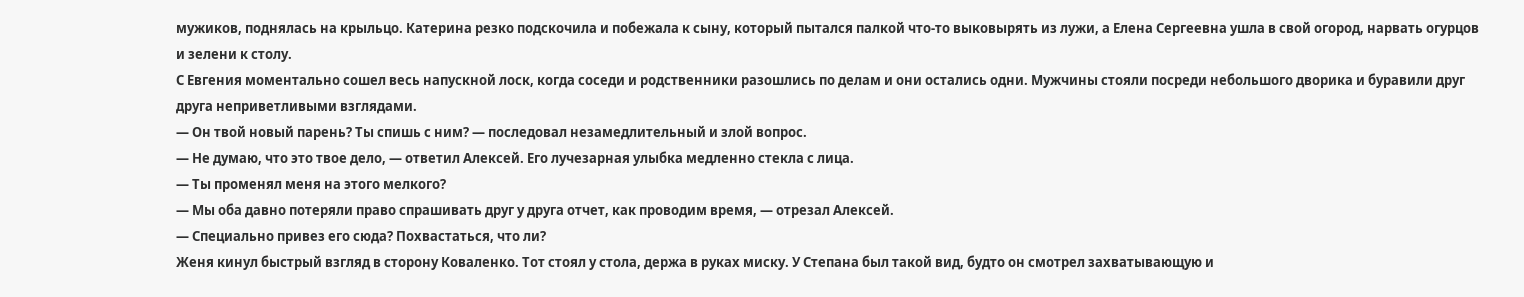мужиков, поднялась на крыльцо. Катерина резко подскочила и побежала к сыну, который пытался палкой что-то выковырять из лужи, а Елена Сергеевна ушла в свой огород, нарвать огурцов и зелени к столу.
С Евгения моментально сошел весь напускной лоск, когда соседи и родственники разошлись по делам и они остались одни. Мужчины стояли посреди небольшого дворика и буравили друг друга неприветливыми взглядами.
— Он твой новый парень? Ты спишь с ним? — последовал незамедлительный и злой вопрос.
— Не думаю, что это твое дело, — ответил Алексей. Его лучезарная улыбка медленно стекла с лица.
— Ты променял меня на этого мелкого?
— Мы оба давно потеряли право спрашивать друг у друга отчет, как проводим время, — отрезал Алексей.
— Специально привез его сюда? Похвастаться, что ли?
Женя кинул быстрый взгляд в сторону Коваленко. Тот стоял у стола, держа в руках миску. У Степана был такой вид, будто он смотрел захватывающую и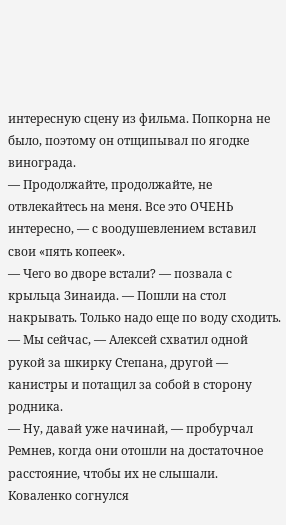интересную сцену из фильма. Попкорна не было, поэтому он отщипывал по ягодке винограда.
— Продолжайте, продолжайте, не отвлекайтесь на меня. Все это ОЧЕНЬ интересно, — с воодушевлением вставил свои «пять копеек».
— Чего во дворе встали? — позвала с крыльца Зинаида. — Пошли на стол накрывать. Только надо еще по воду сходить.
— Мы сейчас, — Алексей схватил одной рукой за шкирку Степана, другой — канистры и потащил за собой в сторону родника.
— Ну, давай уже начинай, — пробурчал Ремнев, когда они отошли на достаточное расстояние, чтобы их не слышали.
Коваленко согнулся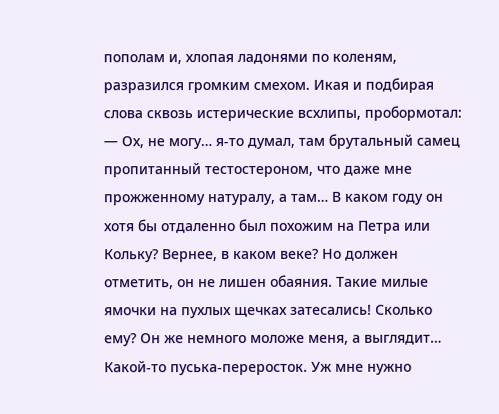пополам и, хлопая ладонями по коленям, разразился громким смехом. Икая и подбирая слова сквозь истерические всхлипы, пробормотал:
— Ох, не могу… я-то думал, там брутальный самец пропитанный тестостероном, что даже мне прожженному натуралу, а там… В каком году он хотя бы отдаленно был похожим на Петра или Кольку? Вернее, в каком веке? Но должен отметить, он не лишен обаяния. Такие милые ямочки на пухлых щечках затесались! Сколько ему? Он же немного моложе меня, а выглядит… Какой-то пуська-переросток. Уж мне нужно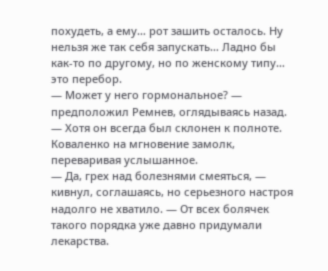похудеть, а ему… рот зашить осталось. Ну нельзя же так себя запускать… Ладно бы как-то по другому, но по женскому типу… это перебор.
— Может у него гормональное? — предположил Ремнев, оглядываясь назад. — Хотя он всегда был склонен к полноте.
Коваленко на мгновение замолк, переваривая услышанное.
— Да, грех над болезнями смеяться, — кивнул, соглашаясь, но серьезного настроя надолго не хватило. — От всех болячек такого порядка уже давно придумали лекарства.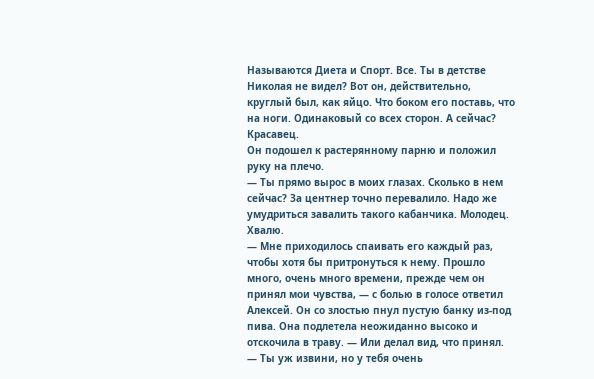Называются Диета и Спорт. Все. Ты в детстве Николая не видел? Вот он, действительно, круглый был, как яйцо. Что боком его поставь, что на ноги. Одинаковый со всех сторон. А сейчас? Красавец.
Он подошел к растерянному парню и положил руку на плечо.
— Ты прямо вырос в моих глазах. Сколько в нем сейчас? За центнер точно перевалило. Надо же умудриться завалить такого кабанчика. Молодец. Хвалю.
— Мне приходилось спаивать его каждый раз, чтобы хотя бы притронуться к нему. Прошло много, очень много времени, прежде чем он принял мои чувства, — с болью в голосе ответил Алексей. Он со злостью пнул пустую банку из-под пива. Она подлетела неожиданно высоко и отскочила в траву. — Или делал вид, что принял.
— Ты уж извини, но у тебя очень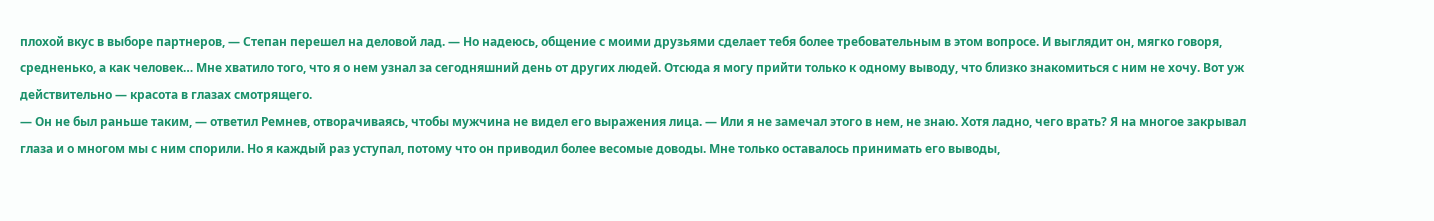плохой вкус в выборе партнеров, — Степан перешел на деловой лад. — Но надеюсь, общение с моими друзьями сделает тебя более требовательным в этом вопросе. И выглядит он, мягко говоря, средненько, а как человек… Мне хватило того, что я о нем узнал за сегодняшний день от других людей. Отсюда я могу прийти только к одному выводу, что близко знакомиться с ним не хочу. Вот уж действительно — красота в глазах смотрящего.
— Он не был раньше таким, — ответил Ремнев, отворачиваясь, чтобы мужчина не видел его выражения лица. — Или я не замечал этого в нем, не знаю. Хотя ладно, чего врать? Я на многое закрывал глаза и о многом мы с ним спорили. Но я каждый раз уступал, потому что он приводил более весомые доводы. Мне только оставалось принимать его выводы,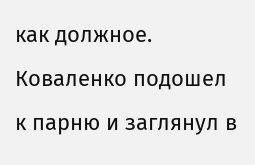как должное.
Коваленко подошел к парню и заглянул в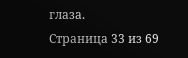глаза.
Страница 33 из 69